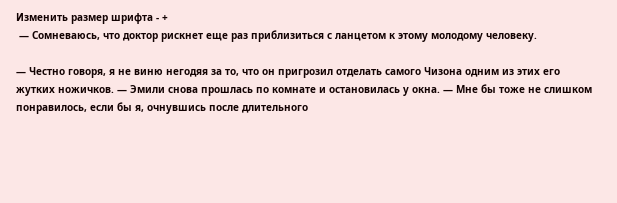Изменить размер шрифта - +
 — Сомневаюсь, что доктор рискнет еще раз приблизиться с ланцетом к этому молодому человеку.

— Честно говоря, я не виню негодяя за то, что он пригрозил отделать самого Чизона одним из этих его жутких ножичков. — Эмили снова прошлась по комнате и остановилась у окна. — Мне бы тоже не слишком понравилось, если бы я, очнувшись после длительного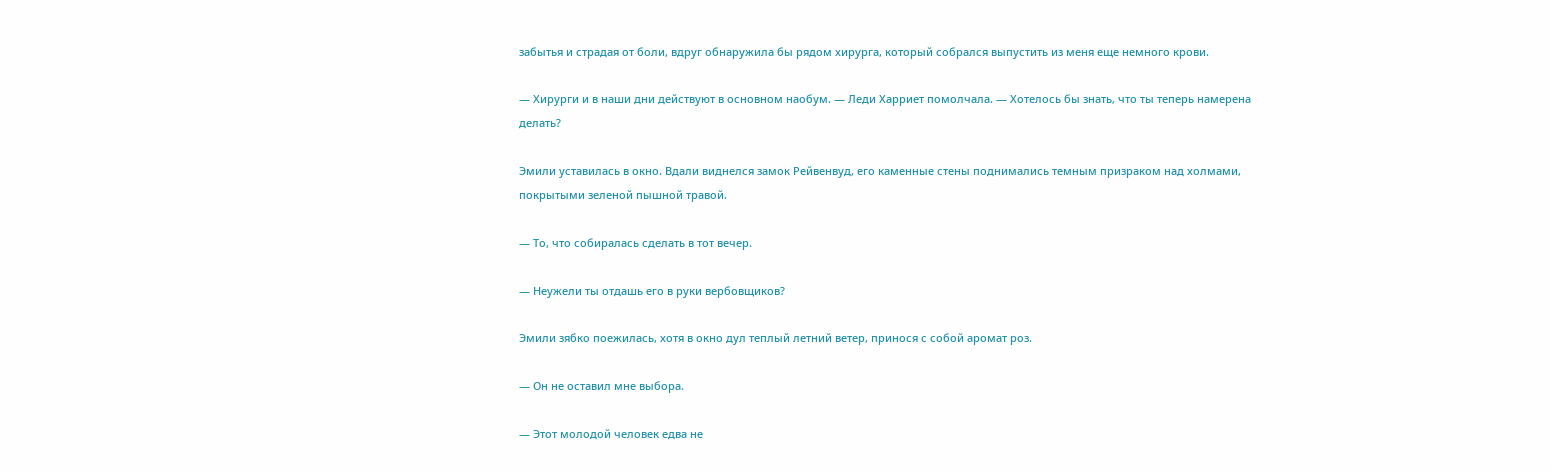забытья и страдая от боли, вдруг обнаружила бы рядом хирурга, который собрался выпустить из меня еще немного крови.

— Хирурги и в наши дни действуют в основном наобум. — Леди Харриет помолчала. — Хотелось бы знать, что ты теперь намерена делать?

Эмили уставилась в окно. Вдали виднелся замок Рейвенвуд, его каменные стены поднимались темным призраком над холмами, покрытыми зеленой пышной травой.

— То, что собиралась сделать в тот вечер.

— Неужели ты отдашь его в руки вербовщиков?

Эмили зябко поежилась, хотя в окно дул теплый летний ветер, принося с собой аромат роз.

— Он не оставил мне выбора.

— Этот молодой человек едва не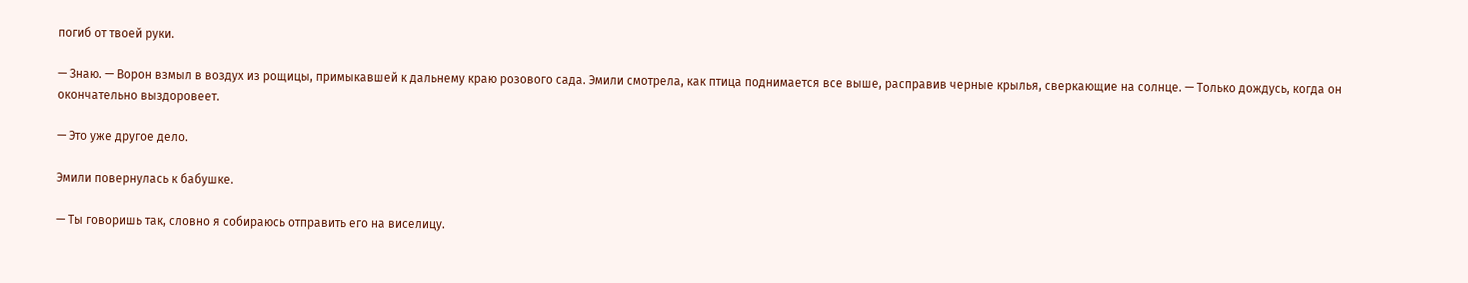погиб от твоей руки.

— Знаю. — Ворон взмыл в воздух из рощицы, примыкавшей к дальнему краю розового сада. Эмили смотрела, как птица поднимается все выше, расправив черные крылья, сверкающие на солнце. — Только дождусь, когда он окончательно выздоровеет.

— Это уже другое дело.

Эмили повернулась к бабушке.

— Ты говоришь так, словно я собираюсь отправить его на виселицу.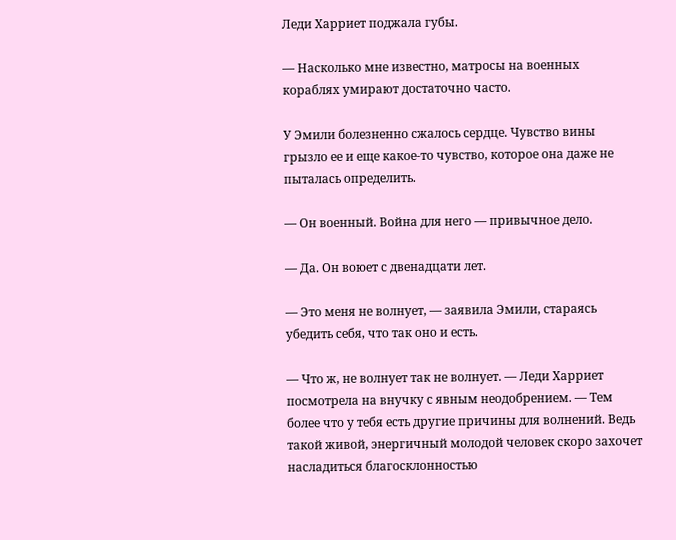Леди Харриет поджала губы.

— Насколько мне известно, матросы на военных кораблях умирают достаточно часто.

У Эмили болезненно сжалось сердце. Чувство вины грызло ее и еще какое-то чувство, которое она даже не пыталась определить.

— Он военный. Война для него — привычное дело.

— Да. Он воюет с двенадцати лет.

— Это меня не волнует, — заявила Эмили, стараясь убедить себя, что так оно и есть.

— Что ж, не волнует так не волнует. — Леди Харриет посмотрела на внучку с явным неодобрением. — Тем более что у тебя есть другие причины для волнений. Ведь такой живой, энергичный молодой человек скоро захочет насладиться благосклонностью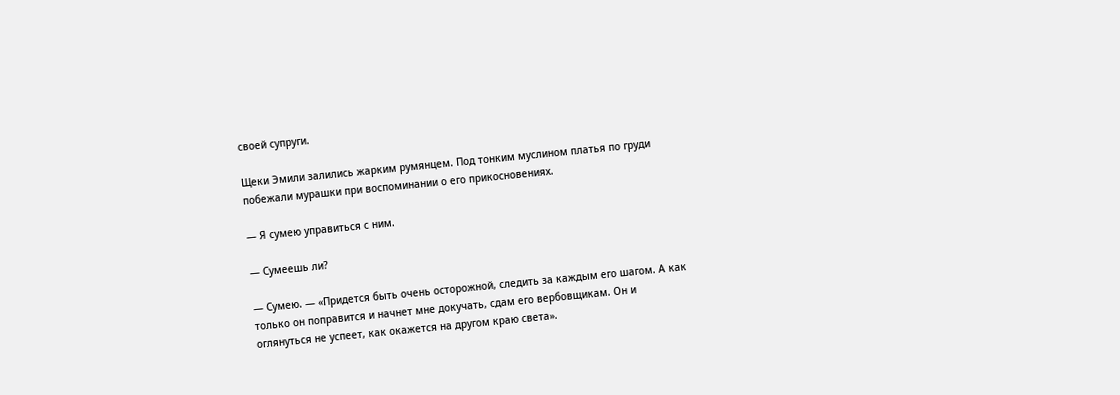своей супруги.

Щеки Эмили залились жарким румянцем. Под тонким муслином платья по груди побежали мурашки при воспоминании о его прикосновениях.

— Я сумею управиться с ним.

— Сумеешь ли?

— Сумею. — «Придется быть очень осторожной, следить за каждым его шагом. А как только он поправится и начнет мне докучать, сдам его вербовщикам. Он и оглянуться не успеет, как окажется на другом краю света».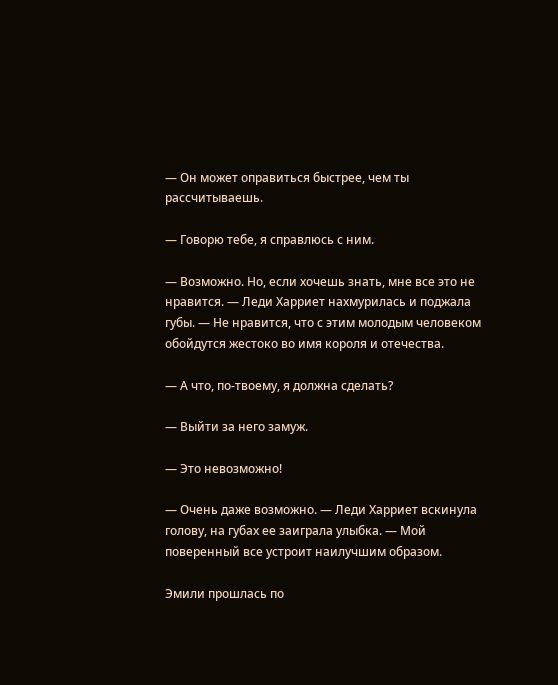— Он может оправиться быстрее, чем ты рассчитываешь.

— Говорю тебе, я справлюсь с ним.

— Возможно. Но, если хочешь знать, мне все это не нравится. — Леди Харриет нахмурилась и поджала губы. — Не нравится, что с этим молодым человеком обойдутся жестоко во имя короля и отечества.

— А что, по-твоему, я должна сделать?

— Выйти за него замуж.

— Это невозможно!

— Очень даже возможно. — Леди Харриет вскинула голову, на губах ее заиграла улыбка. — Мой поверенный все устроит наилучшим образом.

Эмили прошлась по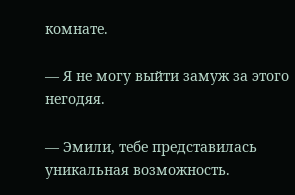комнате.

— Я не могу выйти замуж за этого негодяя.

— Эмили, тебе представилась уникальная возможность.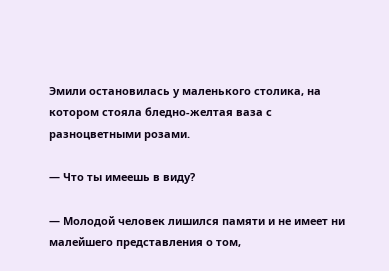Эмили остановилась у маленького столика, на котором стояла бледно-желтая ваза с разноцветными розами.

— Что ты имеешь в виду?

— Молодой человек лишился памяти и не имеет ни малейшего представления о том,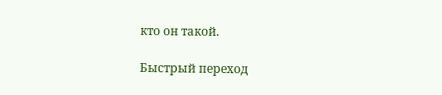кто он такой.

Быстрый переход